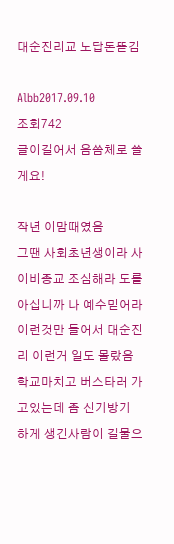대순진리교 노답돈뜯김

Albb2017.09.10
조회742
글이길어서 음씀체로 쓸게요!

작년 이맘때였음
그땐 사회초년생이라 사이비종교 조심해라 도를 아십니까 나 예수믿어라 이런것만 들어서 대순진리 이런거 일도 몰랐음
학교마치고 버스타러 가고있는데 좀 신기방기 하게 생긴사람이 길물으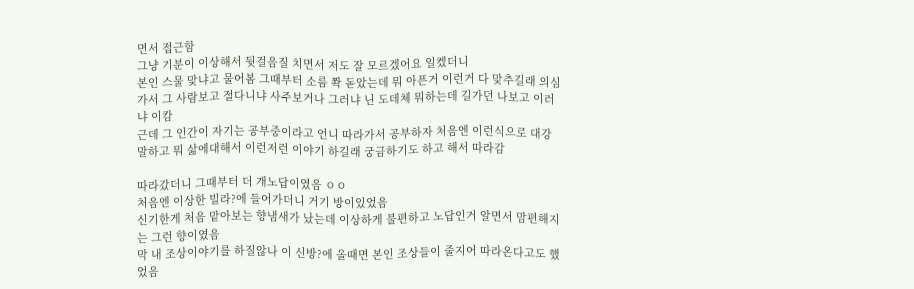면서 접근함
그냥 기분이 이상해서 뒷걸음질 치면서 저도 잘 모르겠어요 일켔더니
본인 스물 맞냐고 물어봄 그때부터 소름 쫙 돋았는데 뭐 아픈거 이런거 다 맞추길래 의심가서 그 사람보고 절다니냐 사주보거나 그러냐 닌 도데체 뭐하는데 길가던 나보고 이러냐 이캄
근데 그 인간이 자기는 공부중이라고 언니 따라가서 공부하자 처음엔 이런식으로 대강말하고 뭐 삶에대해서 이런저런 이야기 하길래 궁금하기도 하고 해서 따라감

따라갔더니 그때부터 더 개노답이였음 ㅇㅇ
처음엔 이상한 빌라?에 들어가더니 거기 방이있었음
신기한게 처음 맡아보는 향냄새가 났는데 이상하게 불편하고 노답인거 알면서 맘편해지는 그런 향이였음
막 내 조상이야기를 하질않나 이 신방?에 올때면 본인 조상들이 줄지어 따라온다고도 했었음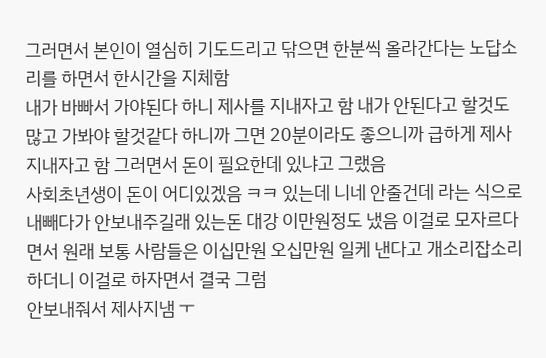그러면서 본인이 열심히 기도드리고 닦으면 한분씩 올라간다는 노답소리를 하면서 한시간을 지체함
내가 바빠서 가야된다 하니 제사를 지내자고 함 내가 안된다고 할것도 많고 가봐야 할것같다 하니까 그면 20분이라도 좋으니까 급하게 제사 지내자고 함 그러면서 돈이 필요한데 있냐고 그랬음
사회초년생이 돈이 어디있겠음 ㅋㅋ 있는데 니네 안줄건데 라는 식으로 내빼다가 안보내주길래 있는돈 대강 이만원정도 냈음 이걸로 모자르다면서 원래 보통 사람들은 이십만원 오십만원 일케 낸다고 개소리잡소리 하더니 이걸로 하자면서 결국 그럼
안보내줘서 제사지냄 ㅜ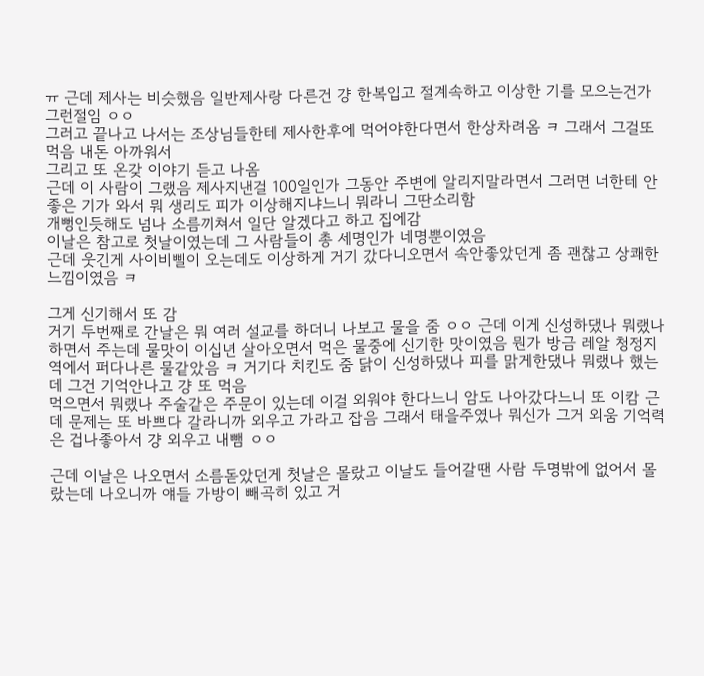ㅠ 근데 제사는 비슷했음 일반제사랑 다른건 걍 한복입고 절계속하고 이상한 기를 모으는건가 그런절임 ㅇㅇ
그러고 끝나고 나서는 조상님들한테 제사한후에 먹어야한다면서 한상차려옴 ㅋ 그래서 그걸또 먹음 내돈 아까워서
그리고 또 온갖 이야기 듣고 나옴
근데 이 사람이 그랬음 제사지낸걸 100일인가 그동안 주변에 알리지말라면서 그러면 너한테 안좋은 기가 와서 뭐 생리도 피가 이상해지냐느니 뭐라니 그딴소리함
개뻥인듯해도 넘나 소름끼쳐서 일단 알겠다고 하고 집에감
이날은 참고로 첫날이였는데 그 사람들이 총 세명인가 네명뿐이였음
근데 웃긴게 사이비삘이 오는데도 이상하게 거기 갔다니오면서 속안좋았던게 좀 괜찮고 상쾌한 느낌이였음 ㅋ

그게 신기해서 또 감
거기 두번째로 간날은 뭐 여러 설교를 하더니 나보고 물을 줌 ㅇㅇ 근데 이게 신성하댔나 뭐랬나 하면서 주는데 물맛이 이십년 살아오면서 먹은 물중에 신기한 맛이였음 뭔가 방금 레알 청정지역에서 퍼다나른 물같았음 ㅋ 거기다 치킨도 줌 닭이 신성하댔나 피를 맑게한댔나 뭐랬나 했는데 그건 기억안나고 걍 또 먹음
먹으면서 뭐랬나 주술같은 주문이 있는데 이걸 외워야 한다느니 암도 나아갔다느니 또 이캄 근데 문제는 또 바쁘다 갈라니까 외우고 가라고 잡음 그래서 태을주였나 뭐신가 그거 외움 기억력은 겁나좋아서 걍 외우고 내뺌 ㅇㅇ

근데 이날은 나오면서 소름돋았던게 첫날은 몰랐고 이날도 들어갈땐 사람 두명밖에 없어서 몰랐는데 나오니까 얘들 가방이 빼곡히 있고 거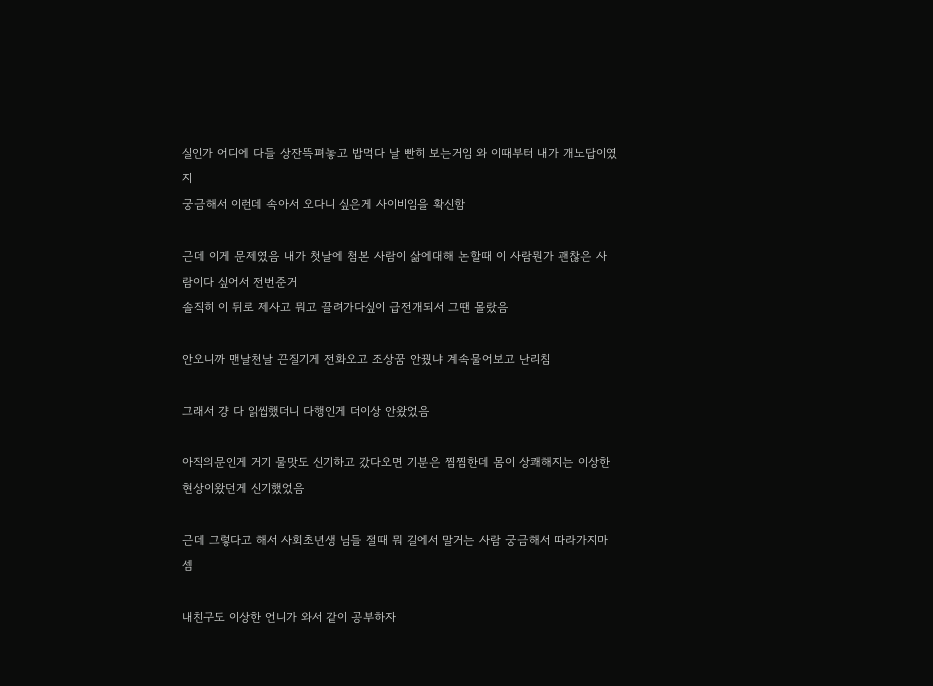실인가 어디에 다들 상잔뜩펴놓고 밥먹다 날 빤히 보는거임 와 이때부터 내가 개노답이였지
궁금해서 이런데 속아서 오다니 싶은게 사이비임을 확신함

근데 이게 문제였음 내가 첫날에 첨본 사람이 삶에대해 논할때 이 사람뭔가 괜찮은 사람이다 싶어서 전번준거
솔직히 이 뒤로 제사고 뭐고 끌려가다싶이 급전개되서 그땐 몰랐음

안오니까 맨날천날 끈질기게 전화오고 조상꿈 안꿨냐 계속물어보고 난리침

그래서 걍 다 읽씹했더니 다행인게 더이상 안왔었음

아직의문인게 거기 물맛도 신기하고 갔다오면 기분은 찜찜한데 몸이 상쾌해지는 이상한 현상이왔던게 신기했었음

근데 그렇다고 해서 사회초년생 님들 절때 뭐 길에서 말거는 사람 궁금해서 따라가지마셈

내친구도 이상한 언니가 와서 같이 공부하자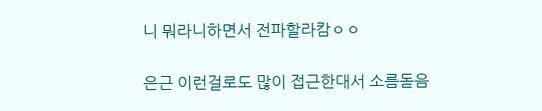니 뭐라니하면서 전파할라캄ㅇㅇ

은근 이런걸로도 많이 접근한대서 소름돋음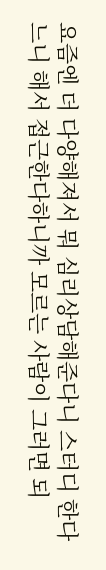요즘엔 더 다양해져서 뭐 심리상담해준다니 스터디 한다느니 해서 접근한다하니까 모르는 사람이 그러면 되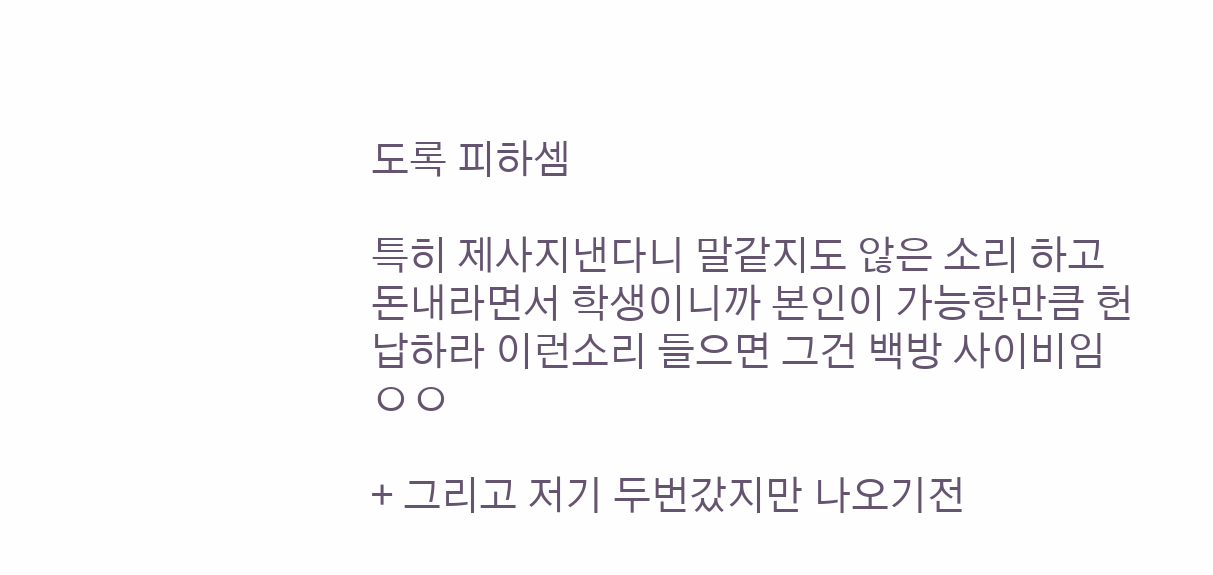도록 피하셈

특히 제사지낸다니 말같지도 않은 소리 하고 돈내라면서 학생이니까 본인이 가능한만큼 헌납하라 이런소리 들으면 그건 백방 사이비임 ㅇㅇ

+ 그리고 저기 두번갔지만 나오기전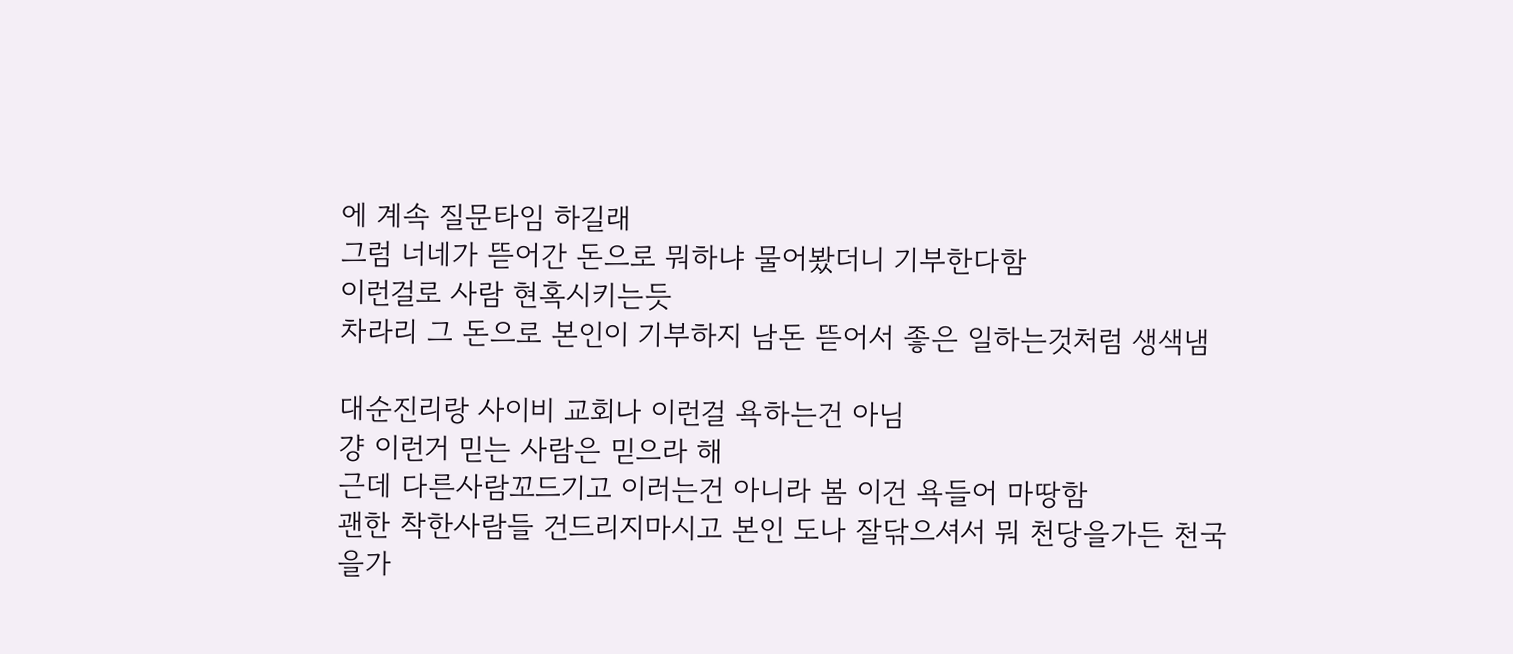에 계속 질문타임 하길래
그럼 너네가 뜯어간 돈으로 뭐하냐 물어봤더니 기부한다함
이런걸로 사람 현혹시키는듯
차라리 그 돈으로 본인이 기부하지 남돈 뜯어서 좋은 일하는것처럼 생색냄

대순진리랑 사이비 교회나 이런걸 욕하는건 아님
걍 이런거 믿는 사람은 믿으라 해
근데 다른사람꼬드기고 이러는건 아니라 봄 이건 욕들어 마땅함
괜한 착한사람들 건드리지마시고 본인 도나 잘닦으셔서 뭐 천당을가든 천국을가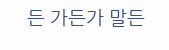든 가든가 말든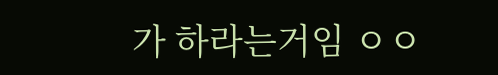가 하라는거임 ㅇㅇ